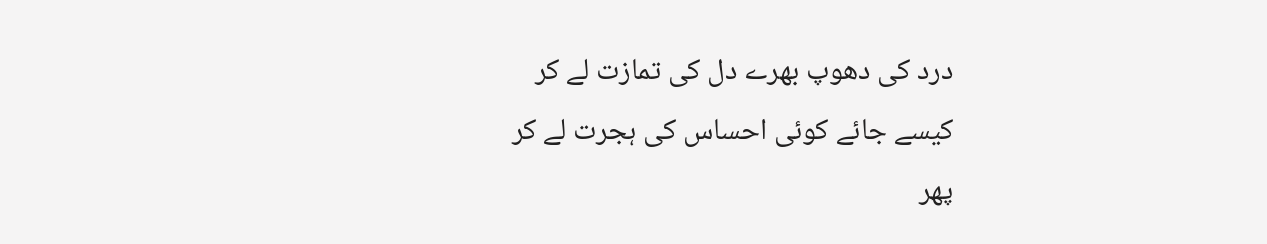درد کی دھوپ بھرے دل کی تمازت لے کر
کیسے جائے کوئی احساس کی ہجرت لے کر
پھر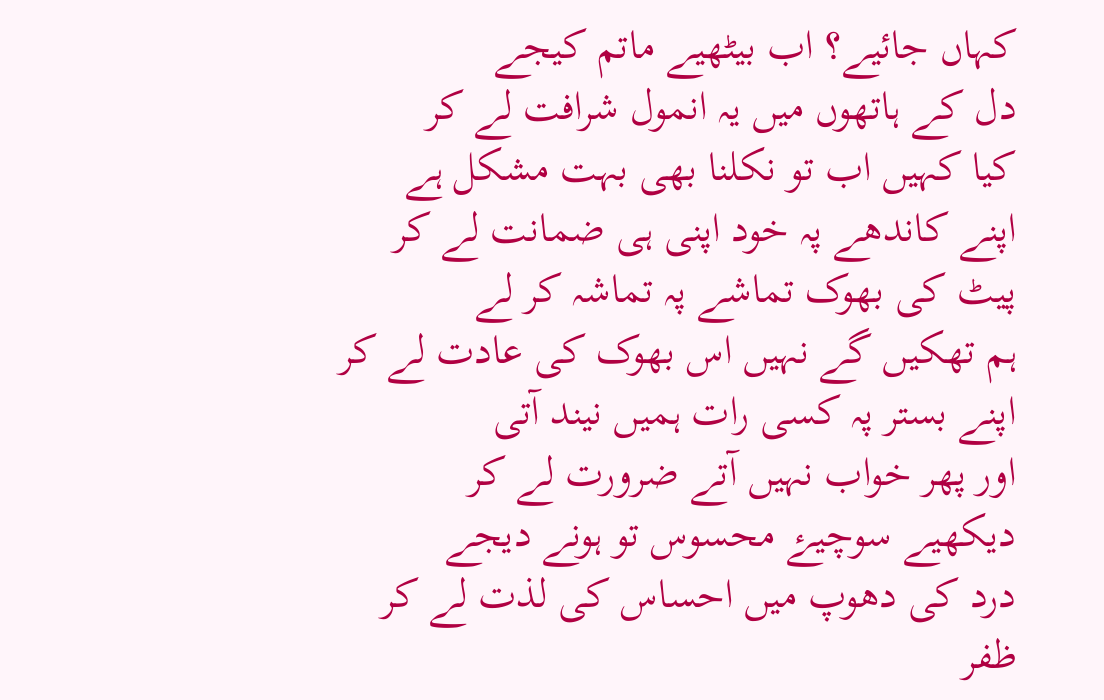کہاں جائیے؟ اب بیٹھیے ماتم کیجے
دل کے ہاتھوں میں یہ انمول شرافت لے کر
کیا کہیں اب تو نکلنا بھی بہت مشکل ہے
اپنے کاندھے پہ خود اپنی ہی ضمانت لے کر
پیٹ کی بھوک تماشے پہ تماشہ کر لے
ہم تھکیں گے نہیں اس بھوک کی عادت لے کر
اپنے بستر پہ کسی رات ہمیں نیند آتی
اور پھر خواب نہیں آتے ضرورت لے کر
دیکھیے سوچیۓ محسوس تو ہونے دیجے
درد کی دھوپ میں احساس کی لذت لے کر
ظفر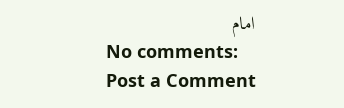امام
No comments:
Post a Comment